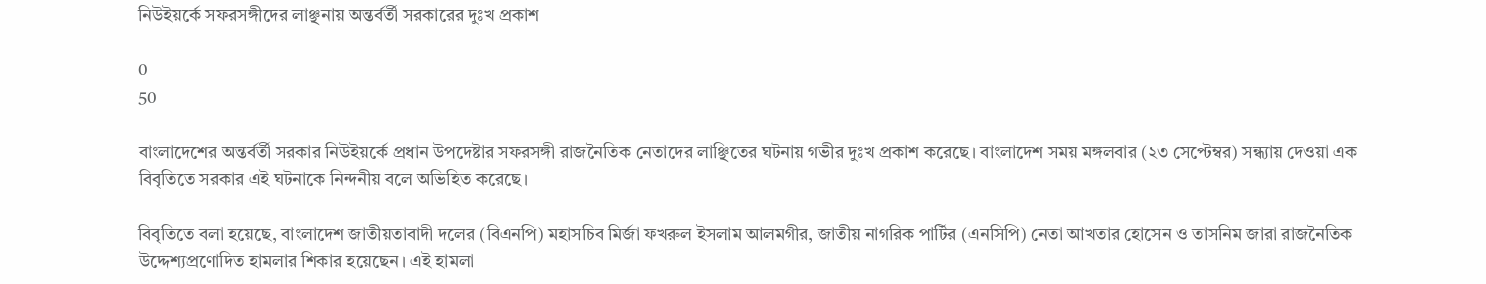নিউইয়র্কে সফরসঙ্গীদের লাঞ্ছনায় অন্তর্বর্তী সরকারের দুঃখ প্রকাশ

0
50

বাংলাদেশের অন্তর্বর্তী সরকার নিউইয়র্কে প্রধান উপদেষ্টার সফরসঙ্গী রাজনৈতিক নেতাদের লাঞ্ছিতের ঘটনায় গভীর দুঃখ প্রকাশ করেছে। বাংলাদেশ সময় মঙ্গলবার (২৩ সেপ্টেম্বর) সন্ধ্যায় দেওয়া এক বিবৃতিতে সরকার এই ঘটনাকে নিন্দনীয় বলে অভিহিত করেছে।

বিবৃতিতে বলা হয়েছে, বাংলাদেশ জাতীয়তাবাদী দলের (বিএনপি) মহাসচিব মির্জা ফখরুল ইসলাম আলমগীর, জাতীয় নাগরিক পার্টির (এনসিপি) নেতা আখতার হোসেন ও তাসনিম জারা রাজনৈতিক উদ্দেশ্যপ্রণোদিত হামলার শিকার হয়েছেন। এই হামলা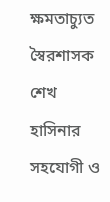ক্ষমতাচ্যুত স্বৈরশাসক শেখ হাসিনার সহযোগী ও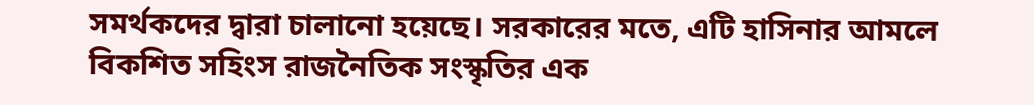সমর্থকদের দ্বারা চালানো হয়েছে। সরকারের মতে, এটি হাসিনার আমলে বিকশিত সহিংস রাজনৈতিক সংস্কৃতির এক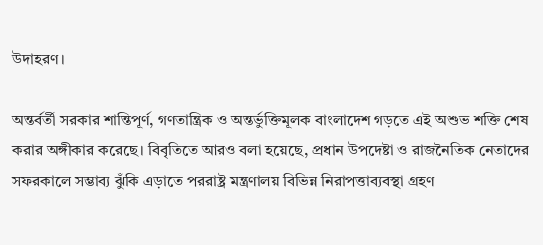উদাহরণ।

অন্তর্বর্তী সরকার শান্তিপূর্ণ, গণতান্ত্রিক ও অন্তর্ভুক্তিমূলক বাংলাদেশ গড়তে এই অশুভ শক্তি শেষ করার অঙ্গীকার করেছে। বিবৃতিতে আরও বলা হয়েছে, প্রধান উপদেষ্টা ও রাজনৈতিক নেতাদের সফরকালে সম্ভাব্য ঝুঁকি এড়াতে পররাষ্ট্র মন্ত্রণালয় বিভিন্ন নিরাপত্তাব্যবস্থা গ্রহণ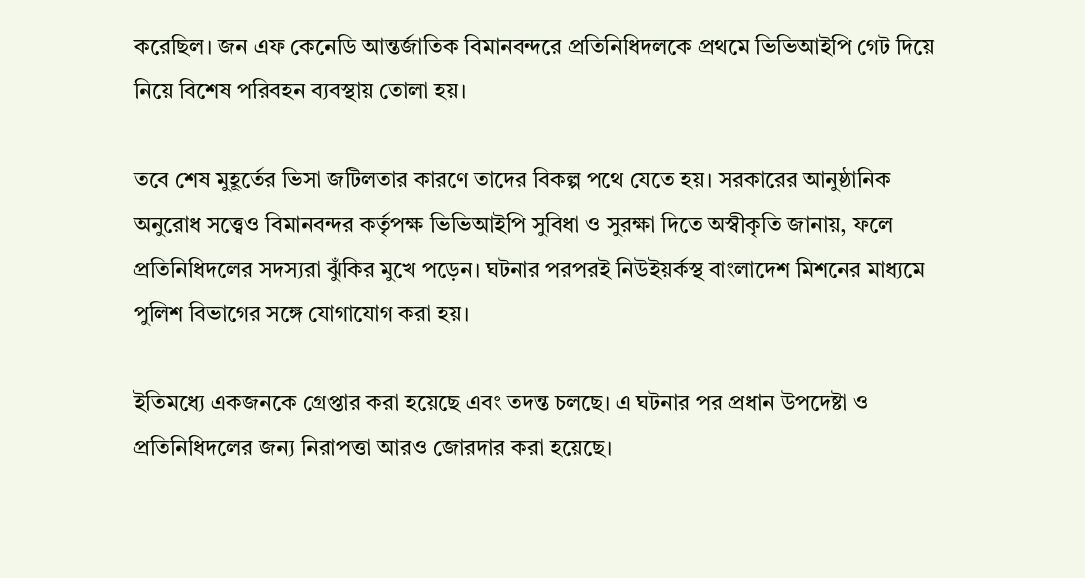করেছিল। জন এফ কেনেডি আন্তর্জাতিক বিমানবন্দরে প্রতিনিধিদলকে প্রথমে ভিভিআইপি গেট দিয়ে নিয়ে বিশেষ পরিবহন ব্যবস্থায় তোলা হয়।

তবে শেষ মুহূর্তের ভিসা জটিলতার কারণে তাদের বিকল্প পথে যেতে হয়। সরকারের আনুষ্ঠানিক অনুরোধ সত্ত্বেও বিমানবন্দর কর্তৃপক্ষ ভিভিআইপি সুবিধা ও সুরক্ষা দিতে অস্বীকৃতি জানায়, ফলে প্রতিনিধিদলের সদস্যরা ঝুঁকির মুখে পড়েন। ঘটনার পরপরই নিউইয়র্কস্থ বাংলাদেশ মিশনের মাধ্যমে পুলিশ বিভাগের সঙ্গে যোগাযোগ করা হয়।

ইতিমধ্যে একজনকে গ্রেপ্তার করা হয়েছে এবং তদন্ত চলছে। এ ঘটনার পর প্রধান উপদেষ্টা ও প্রতিনিধিদলের জন্য নিরাপত্তা আরও জোরদার করা হয়েছে।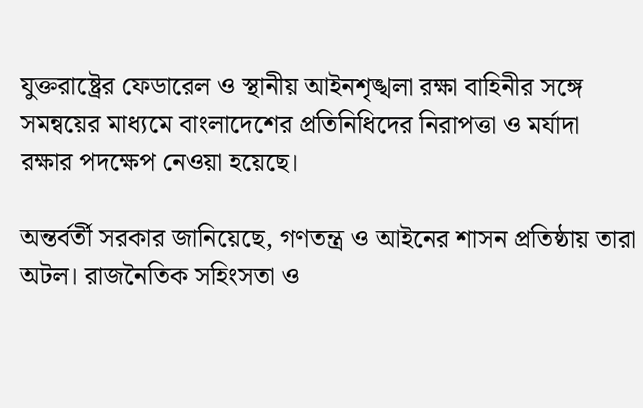যুক্তরাষ্ট্রের ফেডারেল ও স্থানীয় আইনশৃঙ্খলা রক্ষা বাহিনীর সঙ্গে সমন্বয়ের মাধ্যমে বাংলাদেশের প্রতিনিধিদের নিরাপত্তা ও মর্যাদা রক্ষার পদক্ষেপ নেওয়া হয়েছে।

অন্তর্বর্তী সরকার জানিয়েছে, গণতন্ত্র ও আইনের শাসন প্রতিষ্ঠায় তারা অটল। রাজনৈতিক সহিংসতা ও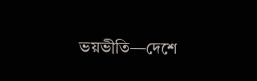ভয়ভীতি—দেশে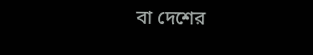বা দেশের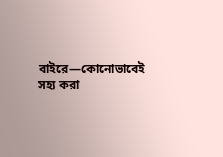বাইরে—কোনোভাবেই সহ্য করা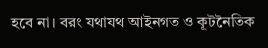হবে না। বরং যথাযথ আইনগত ও কূটনৈতিক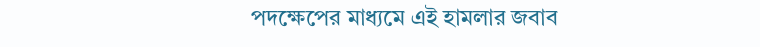পদক্ষেপের মাধ্যমে এই হামলার জবাব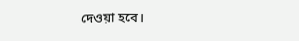দেওয়া হবে।